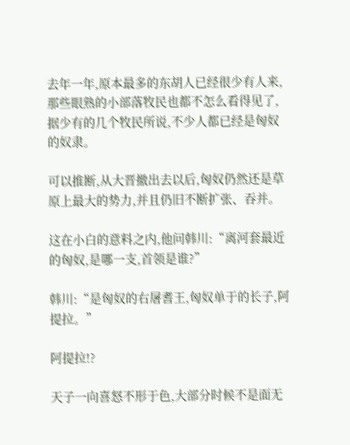去年一年,原本最多的东胡人已经很少有人来,那些眼熟的小部落牧民也都不怎么看得见了,据少有的几个牧民所说,不少人都已经是匈奴的奴隶。

可以推断,从大晋撤出去以后,匈奴仍然还是草原上最大的势力,并且仍旧不断扩张、吞并。

这在小白的意料之内,他问韩川:“离河套最近的匈奴,是哪一支,首领是谁?”

韩川:“是匈奴的右屠耆王,匈奴单于的长子,阿提拉。”

阿提拉!?

天子一向喜怒不形于色,大部分时候不是面无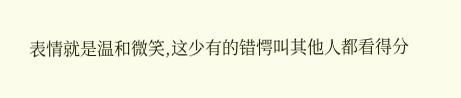表情就是温和微笑,这少有的错愕叫其他人都看得分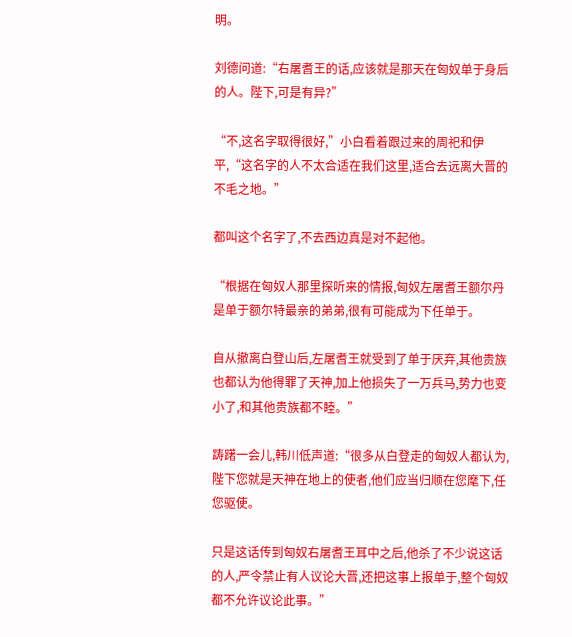明。

刘德问道:“右屠耆王的话,应该就是那天在匈奴单于身后的人。陛下,可是有异?”

“不,这名字取得很好,”小白看着跟过来的周祀和伊平,“这名字的人不太合适在我们这里,适合去远离大晋的不毛之地。”

都叫这个名字了,不去西边真是对不起他。

“根据在匈奴人那里探听来的情报,匈奴左屠耆王额尔丹是单于额尔特最亲的弟弟,很有可能成为下任单于。

自从撤离白登山后,左屠耆王就受到了单于厌弃,其他贵族也都认为他得罪了天神,加上他损失了一万兵马,势力也变小了,和其他贵族都不睦。”

踌躇一会儿,韩川低声道:“很多从白登走的匈奴人都认为,陛下您就是天神在地上的使者,他们应当归顺在您麾下,任您驱使。

只是这话传到匈奴右屠耆王耳中之后,他杀了不少说这话的人,严令禁止有人议论大晋,还把这事上报单于,整个匈奴都不允许议论此事。”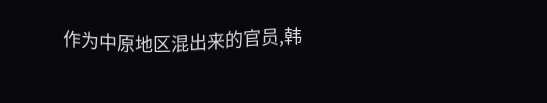作为中原地区混出来的官员,韩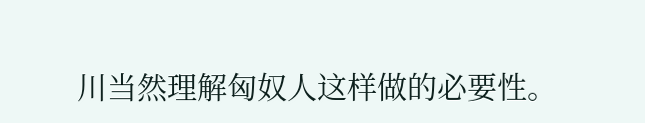川当然理解匈奴人这样做的必要性。